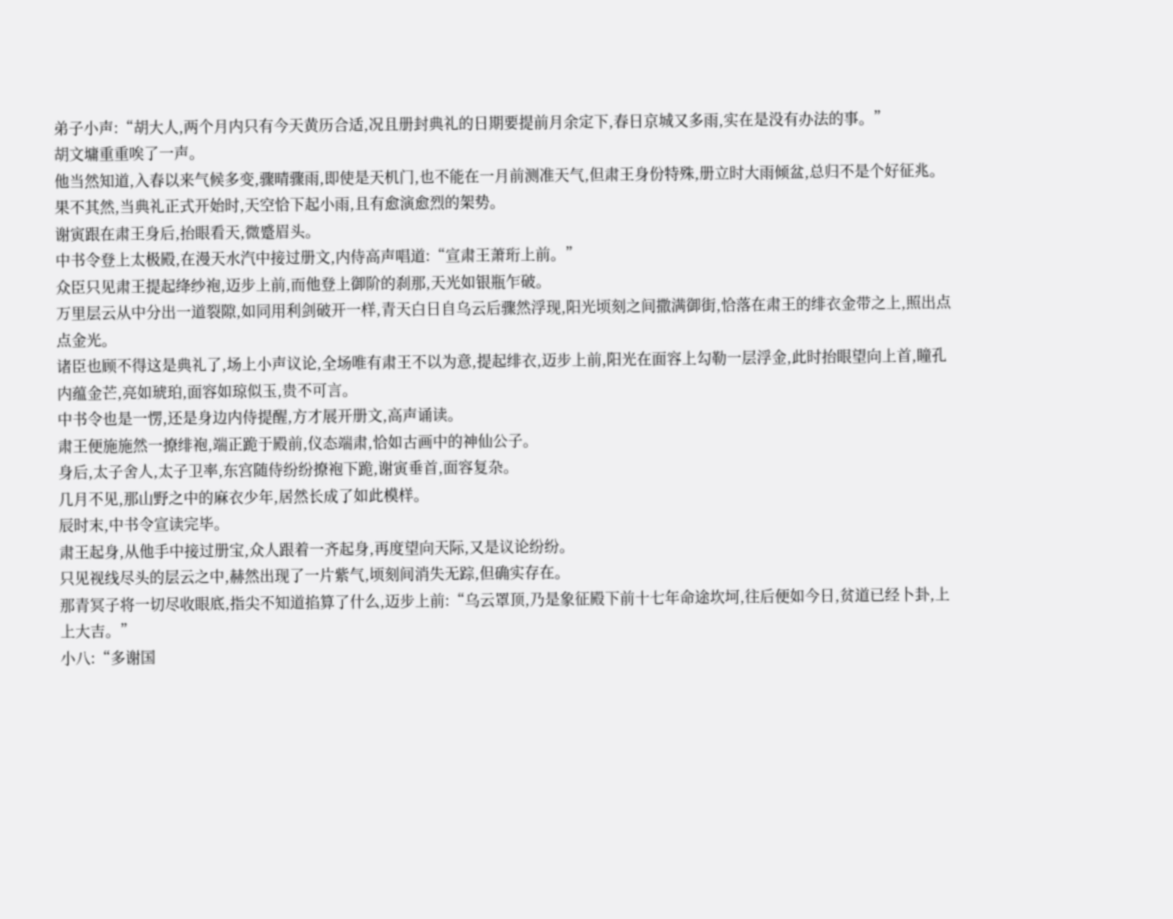弟子小声:“胡大人,两个月内只有今天黄历合适,况且册封典礼的日期要提前月余定下,春日京城又多雨,实在是没有办法的事。”
胡文墉重重唉了一声。
他当然知道,入春以来气候多变,骤晴骤雨,即使是天机门,也不能在一月前测准天气,但肃王身份特殊,册立时大雨倾盆,总归不是个好征兆。
果不其然,当典礼正式开始时,天空恰下起小雨,且有愈演愈烈的架势。
谢寅跟在肃王身后,抬眼看天,微蹙眉头。
中书令登上太极殿,在漫天水汽中接过册文,内侍高声唱道:“宣肃王萧珩上前。”
众臣只见肃王提起绛纱袍,迈步上前,而他登上御阶的刹那,天光如银瓶乍破。
万里层云从中分出一道裂隙,如同用利剑破开一样,青天白日自乌云后骤然浮现,阳光顷刻之间撒满御街,恰落在肃王的绯衣金带之上,照出点点金光。
诸臣也顾不得这是典礼了,场上小声议论,全场唯有肃王不以为意,提起绯衣,迈步上前,阳光在面容上勾勒一层浮金,此时抬眼望向上首,瞳孔内蕴金芒,亮如琥珀,面容如琼似玉,贵不可言。
中书令也是一愣,还是身边内侍提醒,方才展开册文,高声诵读。
肃王便施施然一撩绯袍,端正跪于殿前,仪态端肃,恰如古画中的神仙公子。
身后,太子舍人,太子卫率,东宫随侍纷纷撩袍下跪,谢寅垂首,面容复杂。
几月不见,那山野之中的麻衣少年,居然长成了如此模样。
辰时末,中书令宣读完毕。
肃王起身,从他手中接过册宝,众人跟着一齐起身,再度望向天际,又是议论纷纷。
只见视线尽头的层云之中,赫然出现了一片紫气,顷刻间消失无踪,但确实存在。
那青冥子将一切尽收眼底,指尖不知道掐算了什么,迈步上前:“乌云罩顶,乃是象征殿下前十七年命途坎坷,往后便如今日,贫道已经卜卦,上上大吉。”
小八:“多谢国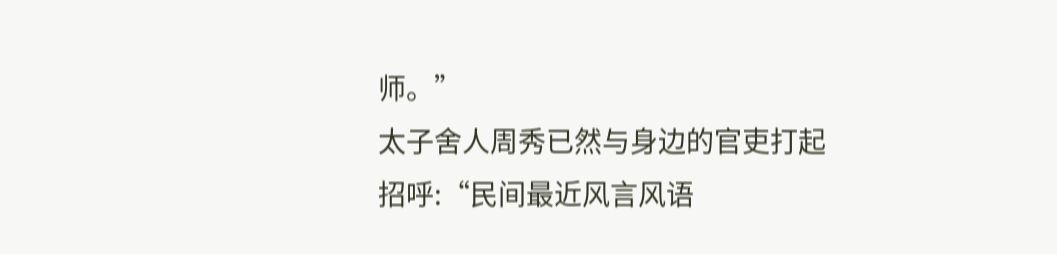师。”
太子舍人周秀已然与身边的官吏打起招呼:“民间最近风言风语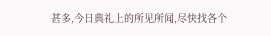甚多,今日典礼上的所见所闻,尽快找各个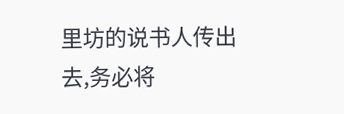里坊的说书人传出去,务必将